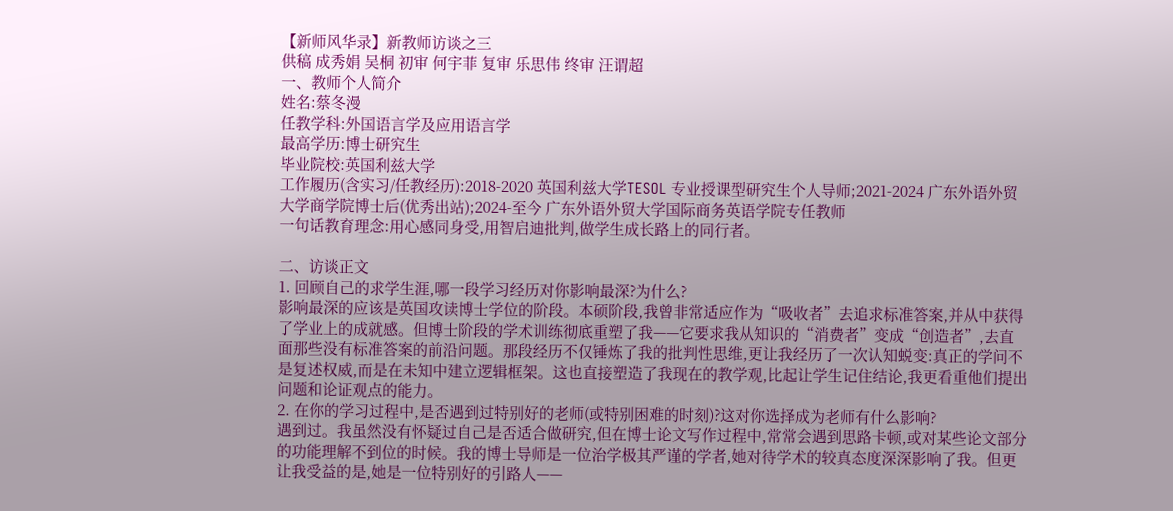【新师风华录】新教师访谈之三
供稿 成秀娟 吴桐 初审 何宇菲 复审 乐思伟 终审 汪谓超
一、教师个人简介
姓名:蔡冬漫
任教学科:外国语言学及应用语言学
最高学历:博士研究生
毕业院校:英国利兹大学
工作履历(含实习/任教经历):2018-2020 英国利兹大学TESOL 专业授课型研究生个人导师;2021-2024 广东外语外贸大学商学院博士后(优秀出站);2024-至今 广东外语外贸大学国际商务英语学院专任教师
一句话教育理念:用心感同身受,用智启迪批判,做学生成长路上的同行者。

二、访谈正文
1. 回顾自己的求学生涯,哪一段学习经历对你影响最深?为什么?
影响最深的应该是英国攻读博士学位的阶段。本硕阶段,我曾非常适应作为“吸收者”去追求标准答案,并从中获得了学业上的成就感。但博士阶段的学术训练彻底重塑了我——它要求我从知识的“消费者”变成“创造者”,去直面那些没有标准答案的前沿问题。那段经历不仅锤炼了我的批判性思维,更让我经历了一次认知蜕变:真正的学问不是复述权威,而是在未知中建立逻辑框架。这也直接塑造了我现在的教学观,比起让学生记住结论,我更看重他们提出问题和论证观点的能力。
2. 在你的学习过程中,是否遇到过特别好的老师(或特别困难的时刻)?这对你选择成为老师有什么影响?
遇到过。我虽然没有怀疑过自己是否适合做研究,但在博士论文写作过程中,常常会遇到思路卡顿,或对某些论文部分的功能理解不到位的时候。我的博士导师是一位治学极其严谨的学者,她对待学术的较真态度深深影响了我。但更让我受益的是,她是一位特别好的引路人——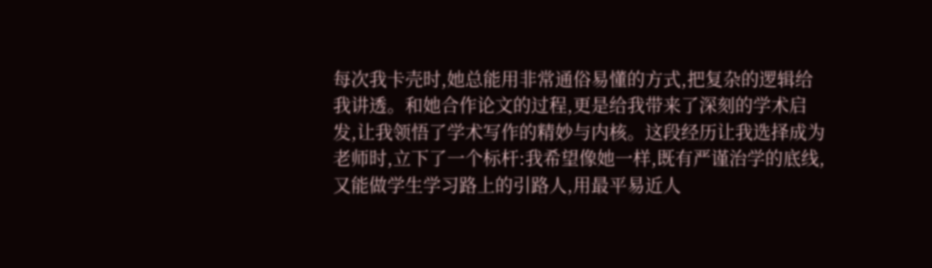每次我卡壳时,她总能用非常通俗易懂的方式,把复杂的逻辑给我讲透。和她合作论文的过程,更是给我带来了深刻的学术启发,让我领悟了学术写作的精妙与内核。这段经历让我选择成为老师时,立下了一个标杆:我希望像她一样,既有严谨治学的底线,又能做学生学习路上的引路人,用最平易近人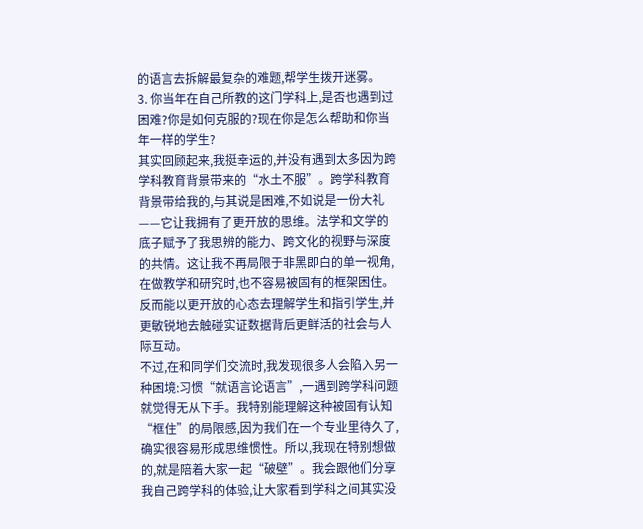的语言去拆解最复杂的难题,帮学生拨开迷雾。
3. 你当年在自己所教的这门学科上,是否也遇到过困难?你是如何克服的?现在你是怎么帮助和你当年一样的学生?
其实回顾起来,我挺幸运的,并没有遇到太多因为跨学科教育背景带来的“水土不服”。跨学科教育背景带给我的,与其说是困难,不如说是一份大礼——它让我拥有了更开放的思维。法学和文学的底子赋予了我思辨的能力、跨文化的视野与深度的共情。这让我不再局限于非黑即白的单一视角,在做教学和研究时,也不容易被固有的框架困住。反而能以更开放的心态去理解学生和指引学生,并更敏锐地去触碰实证数据背后更鲜活的社会与人际互动。
不过,在和同学们交流时,我发现很多人会陷入另一种困境:习惯“就语言论语言”,一遇到跨学科问题就觉得无从下手。我特别能理解这种被固有认知“框住”的局限感,因为我们在一个专业里待久了,确实很容易形成思维惯性。所以,我现在特别想做的,就是陪着大家一起“破壁”。我会跟他们分享我自己跨学科的体验,让大家看到学科之间其实没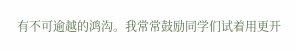有不可逾越的鸿沟。我常常鼓励同学们试着用更开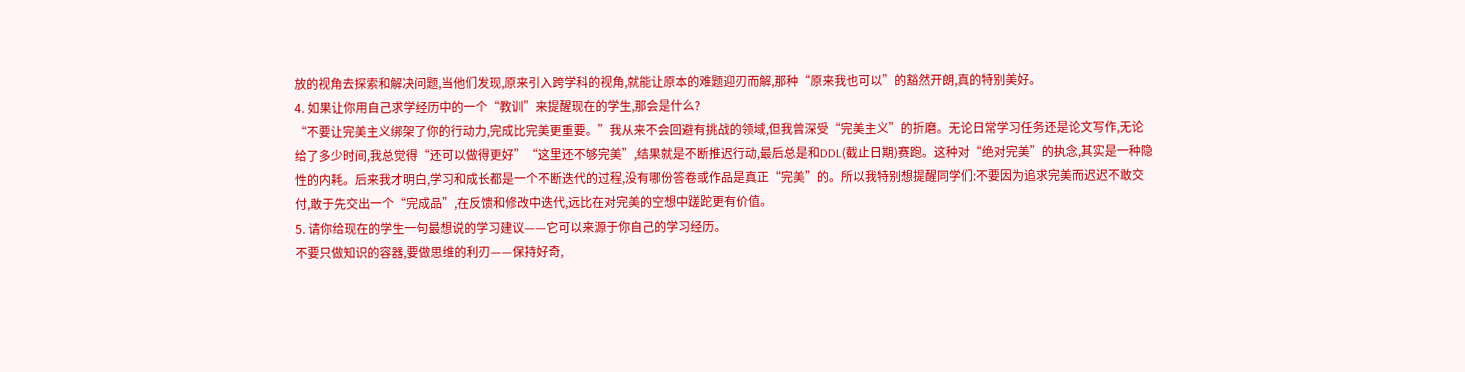放的视角去探索和解决问题,当他们发现,原来引入跨学科的视角,就能让原本的难题迎刃而解,那种“原来我也可以”的豁然开朗,真的特别美好。
4. 如果让你用自己求学经历中的一个“教训”来提醒现在的学生,那会是什么?
“不要让完美主义绑架了你的行动力,完成比完美更重要。”我从来不会回避有挑战的领域,但我曾深受“完美主义”的折磨。无论日常学习任务还是论文写作,无论给了多少时间,我总觉得“还可以做得更好”“这里还不够完美”,结果就是不断推迟行动,最后总是和DDL(截止日期)赛跑。这种对“绝对完美”的执念,其实是一种隐性的内耗。后来我才明白,学习和成长都是一个不断迭代的过程,没有哪份答卷或作品是真正“完美”的。所以我特别想提醒同学们:不要因为追求完美而迟迟不敢交付,敢于先交出一个“完成品”,在反馈和修改中迭代,远比在对完美的空想中蹉跎更有价值。
5. 请你给现在的学生一句最想说的学习建议——它可以来源于你自己的学习经历。
不要只做知识的容器,要做思维的利刃——保持好奇,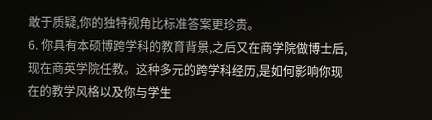敢于质疑,你的独特视角比标准答案更珍贵。
6. 你具有本硕博跨学科的教育背景,之后又在商学院做博士后,现在商英学院任教。这种多元的跨学科经历,是如何影响你现在的教学风格以及你与学生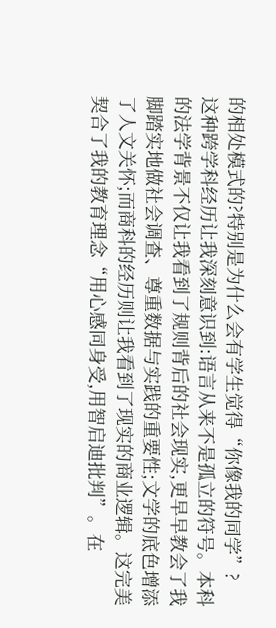的相处模式的?特别是为什么会有学生觉得“你像我的同学”?
这种跨学科经历让我深刻意识到:语言从来不是孤立的符号。本科的法学背景不仅让我看到了规则背后的社会现实,更早早教会了我脚踏实地做社会调查、尊重数据与实践的重要性;文学的底色增添了人文关怀;而商科的经历则让我看到了现实的商业逻辑。这完美契合了我的教育理念“用心感同身受,用智启迪批判”。在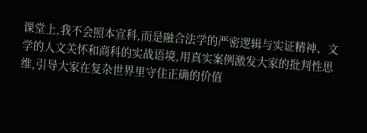课堂上,我不会照本宣科,而是融合法学的严密逻辑与实证精神、文学的人文关怀和商科的实战语境,用真实案例激发大家的批判性思维,引导大家在复杂世界里守住正确的价值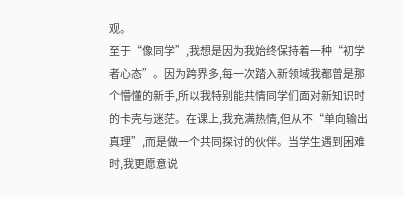观。
至于“像同学”,我想是因为我始终保持着一种“初学者心态”。因为跨界多,每一次踏入新领域我都曾是那个懵懂的新手,所以我特别能共情同学们面对新知识时的卡壳与迷茫。在课上,我充满热情,但从不“单向输出真理”,而是做一个共同探讨的伙伴。当学生遇到困难时,我更愿意说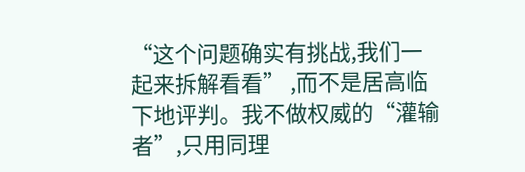“这个问题确实有挑战,我们一起来拆解看看” ,而不是居高临下地评判。我不做权威的“灌输者”,只用同理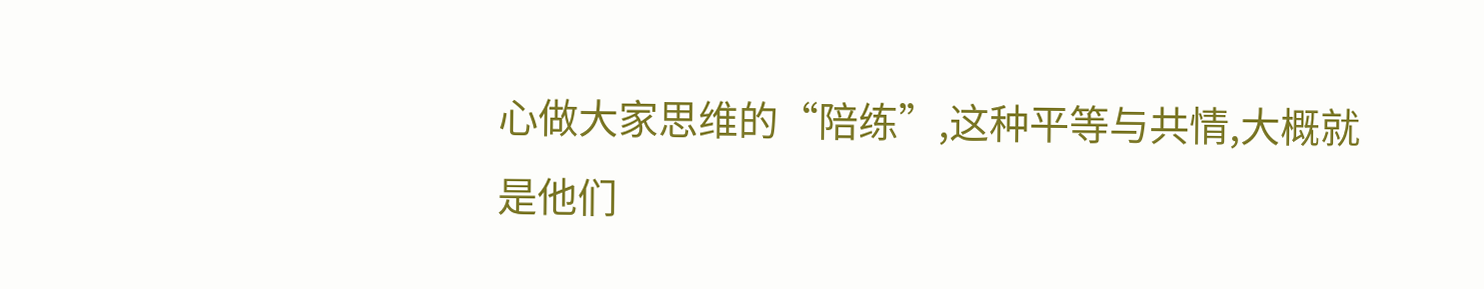心做大家思维的“陪练”,这种平等与共情,大概就是他们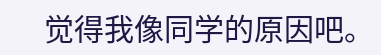觉得我像同学的原因吧。